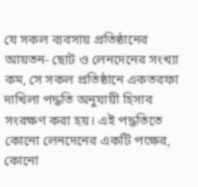যে সকল ব্যবসায় প্রতিষ্ঠানের আয়তন- ছোট ও লেনদেনের সংখ্যা কম, সে সকল প্রতিষ্ঠানে একতরফা দাখিলা পদ্ধতি অনুযায়ী হিসাব সংরক্ষণ করা হয়। এই পদ্ধতিতে কোনো লেনদেনের একটি পক্ষের, কোনো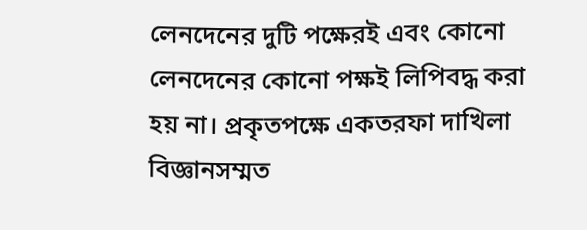লেনদেনের দুটি পক্ষেরই এবং কোনো লেনদেনের কোনো পক্ষই লিপিবদ্ধ করা হয় না। প্রকৃতপক্ষে একতরফা দাখিলা বিজ্ঞানসম্মত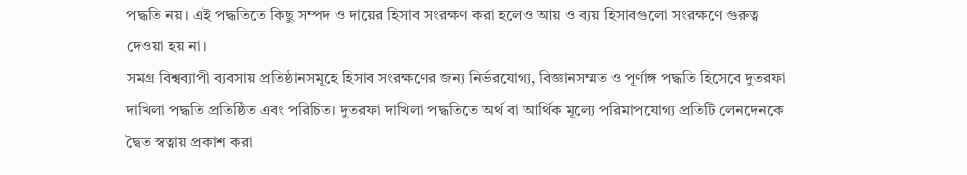পদ্ধতি নয়। এই পদ্ধতিতে কিছু সম্পদ ও দায়ের হিসাব সংরক্ষণ করা হলেও আয় ও ব্যয় হিসাবগুলো সংরক্ষণে গুরুত্ব দেওয়া হয় না।
সমগ্র বিশ্বব্যাপী ব্যবসায় প্রতিষ্ঠানসমূহে হিসাব সংরক্ষণের জন্য নির্ভরযোগ্য, বিজ্ঞানসম্মত ও পূর্ণাঙ্গ পদ্ধতি হিসেবে দুতরফা দাখিলা পদ্ধতি প্রতিষ্ঠিত এবং পরিচিত। দুতরফা দাখিলা পদ্ধতিতে অর্থ বা আর্থিক মূল্যে পরিমাপযোগ্য প্রতিটি লেনদেনকে দ্বৈত স্বত্বায় প্রকাশ করা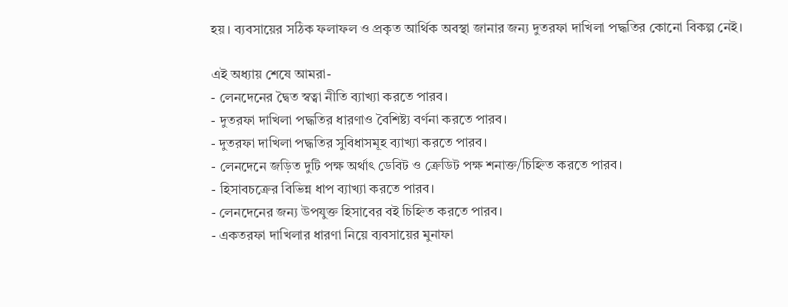হয়। ব্যবসায়ের সঠিক ফলাফল ও প্রকৃত আর্থিক অবস্থা জানার জন্য দুতরফা দাখিলা পদ্ধতির কোনো বিকল্প নেই।

এই অধ্যায় শেষে আমরা-
- লেনদেনের দ্বৈত স্বত্বা নীতি ব্যাখ্যা করতে পারব।
- দুতরফা দাখিলা পদ্ধতির ধারণাও বৈশিষ্ট্য বর্ণনা করতে পারব।
- দুতরফা দাখিলা পদ্ধতির সুবিধাসমূহ ব্যাখ্যা করতে পারব।
- লেনদেনে জড়িত দুটি পক্ষ অর্থাৎ ডেবিট ও ক্রেডিট পক্ষ শনাক্ত/চিহ্নিত করতে পারব।
- হিসাবচক্রের বিভিন্ন ধাপ ব্যাখ্যা করতে পারব।
- লেনদেনের জন্য উপযুক্ত হিসাবের বই চিহ্নিত করতে পারব।
- একতরফা দাখিলার ধারণা নিয়ে ব্যবসায়ের মুনাফা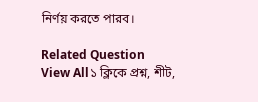নির্ণয় করতে পারব।

Related Question
View All১ ক্লিকে প্রশ্ন, শীট,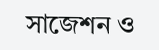সাজেশন ও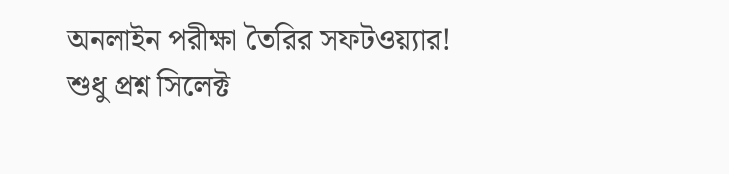অনলাইন পরীক্ষা তৈরির সফটওয়্যার!
শুধু প্রশ্ন সিলেক্ট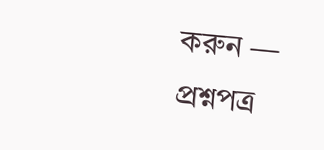করুন — প্রশ্নপত্র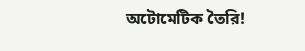অটোমেটিক তৈরি!